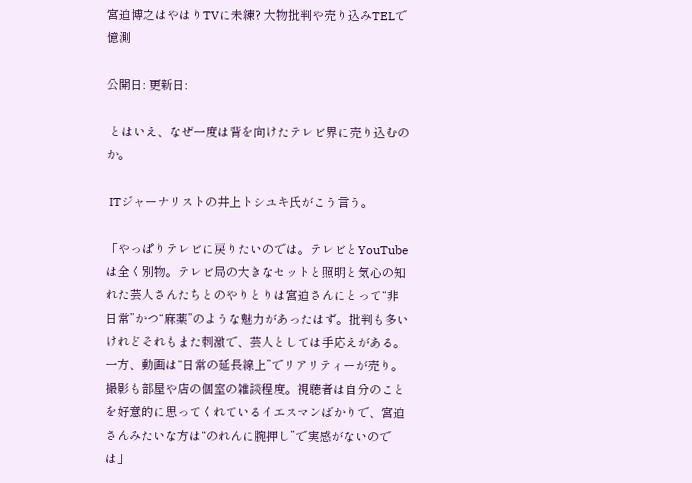宮迫博之はやはりTVに未練? 大物批判や売り込みTELで憶測

公開日: 更新日:

 とはいえ、なぜ一度は背を向けたテレビ界に売り込むのか。

 ITジャーナリストの井上トシユキ氏がこう言う。

「やっぱりテレビに戻りたいのでは。テレビとYouTubeは全く別物。テレビ局の大きなセットと照明と気心の知れた芸人さんたちとのやりとりは宮迫さんにとって“非日常”かつ“麻薬”のような魅力があったはず。批判も多いけれどそれもまた刺激で、芸人としては手応えがある。一方、動画は“日常の延長線上”でリアリティーが売り。撮影も部屋や店の個室の雑談程度。視聴者は自分のことを好意的に思ってくれているイエスマンばかりで、宮迫さんみたいな方は“のれんに腕押し”で実感がないのでは」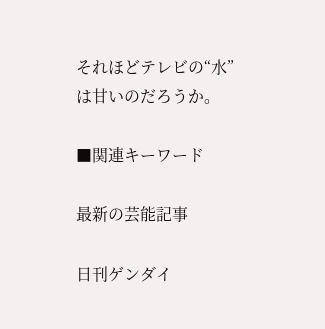それほどテレビの“水”は甘いのだろうか。

■関連キーワード

最新の芸能記事

日刊ゲンダイ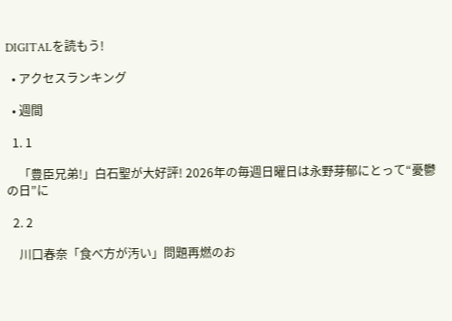DIGITALを読もう!

  • アクセスランキング

  • 週間

  1. 1

    「豊臣兄弟!」白石聖が大好評! 2026年の毎週日曜日は永野芽郁にとって“憂鬱の日”に

  2. 2

    川口春奈「食べ方が汚い」問題再燃のお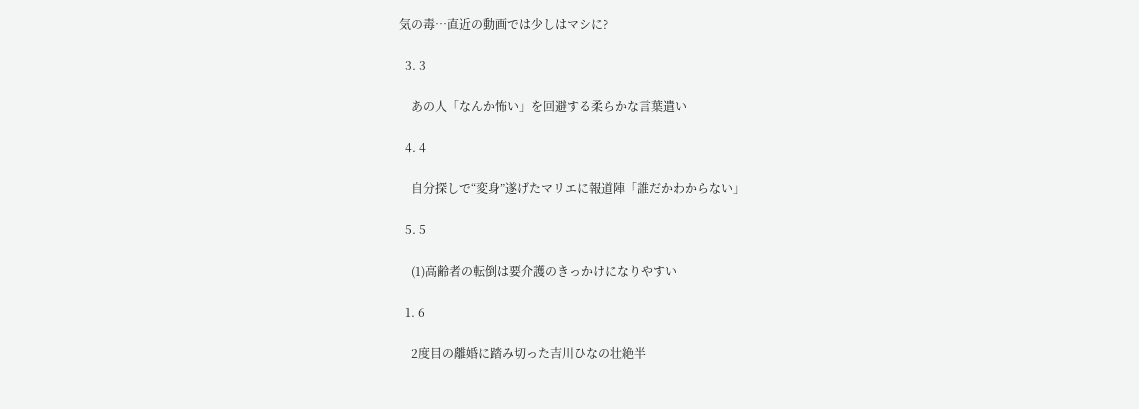気の毒…直近の動画では少しはマシに?

  3. 3

    あの人「なんか怖い」を回避する柔らかな言葉遣い

  4. 4

    自分探しで“変身”遂げたマリエに報道陣「誰だかわからない」

  5. 5

    (1)高齢者の転倒は要介護のきっかけになりやすい

  1. 6

    2度目の離婚に踏み切った吉川ひなの壮絶半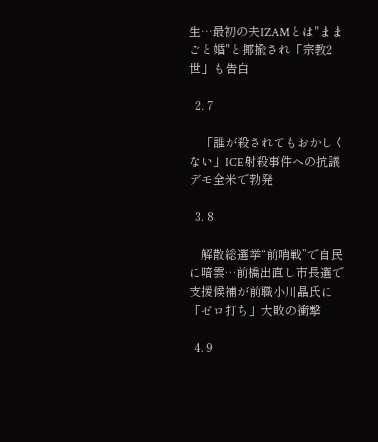生…最初の夫IZAMとは"ままごと婚"と揶揄され「宗教2世」も告白

  2. 7

    「誰が殺されてもおかしくない」ICE射殺事件への抗議デモ全米で勃発

  3. 8

    解散総選挙“前哨戦”で自民に暗雲…前橋出直し市長選で支援候補が前職小川晶氏に「ゼロ打ち」大敗の衝撃

  4. 9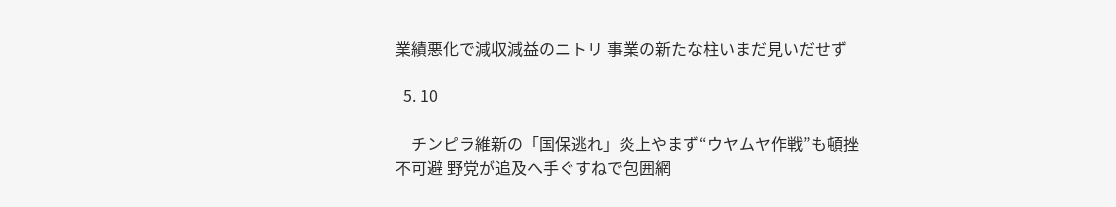業績悪化で減収減益のニトリ 事業の新たな柱いまだ見いだせず

  5. 10

    チンピラ維新の「国保逃れ」炎上やまず“ウヤムヤ作戦”も頓挫不可避 野党が追及へ手ぐすねで包囲網